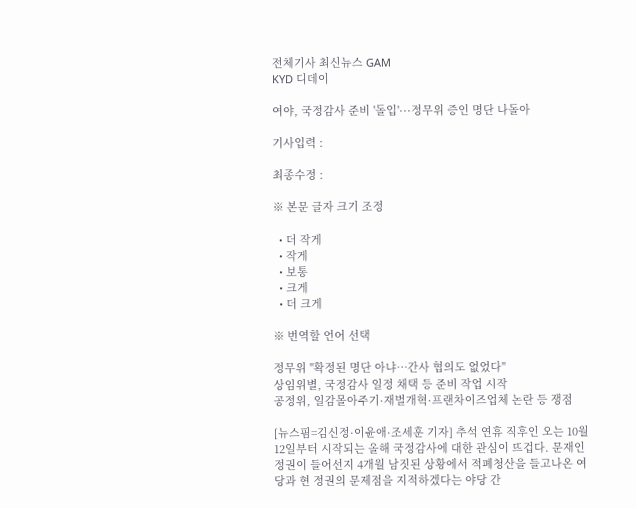전체기사 최신뉴스 GAM
KYD 디데이

여야, 국정감사 준비 '돌입'···정무위 증인 명단 나돌아

기사입력 :

최종수정 :

※ 본문 글자 크기 조정

  • 더 작게
  • 작게
  • 보통
  • 크게
  • 더 크게

※ 번역할 언어 선택

정무위 "확정된 명단 아냐…간사 협의도 없었다"
상임위별, 국정감사 일정 채택 등 준비 작업 시작
공정위, 일감몰아주기·재벌개혁·프랜차이즈업체 논란 등 쟁점

[뉴스핌=김신정·이윤애·조세훈 기자] 추석 연휴 직후인 오는 10월12일부터 시작되는 올해 국정감사에 대한 관심이 뜨겁다. 문재인 정권이 들어선지 4개월 남짓된 상황에서 적폐청산을 들고나온 여당과 현 정권의 문제점을 지적하겠다는 야당 간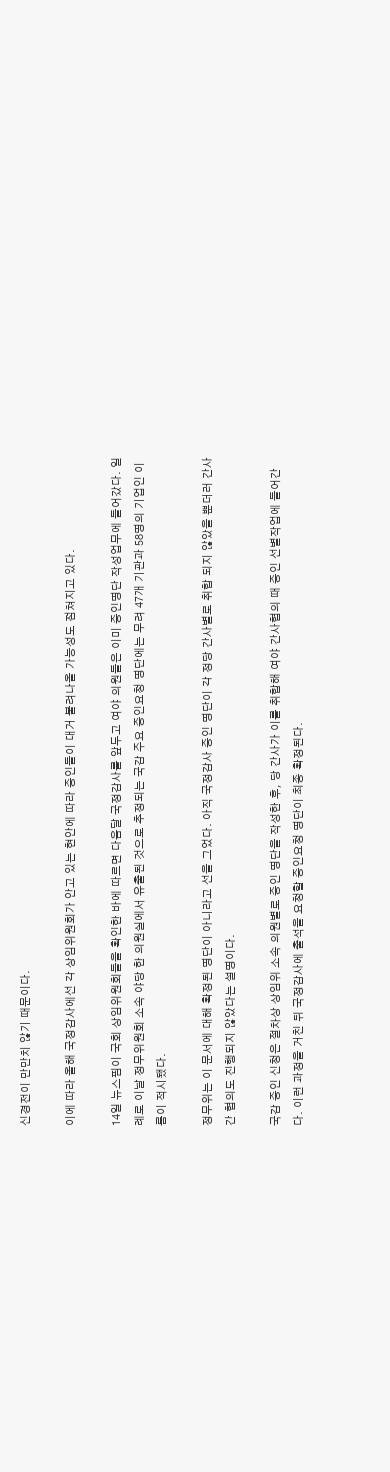신경전이 만만치 않기 때문이다.

이에 따라 올해 국정감사에선 각 상임위원회가 안고 있는 현안에 따라 증인들이 대거 불려나올 가능성도 점쳐지고 있다.

14일 뉴스핌이 국회 상임위원회들을 확인한 바에 따르면 다음달 국정감사를 앞두고 여야 의원들은 이미 증인명단 작성업무에 들어갔다. 일례로 이날 정무위원회 소속 야당 한 의원실에서 유출된 것으로 추정되는 국감 주요 증인요청 명단에는 무려 47개 기관과 58명의 기업인 이름이 적시됐다.

정무위는 이 문서에 대해 확정된 명단이 아니라고 선을 그었다. 아직 국정감사 증인 명단이 각 정당 간사별로 취합 되지 않았을 뿐더러 간사 간 협의도 진행되지 않았다는 설명이다.

국감 증인 신청은 절차상 상임위 소속 의원별로 증인 명단을 작성한 후, 당 간사가 이를 취합해 여야 간사협의 때 증인 선별작업에 들어간다. 이런 과정을 거친 뒤 국정감사에 출석을 요청할 증인요청 명단이 최종 확정된다.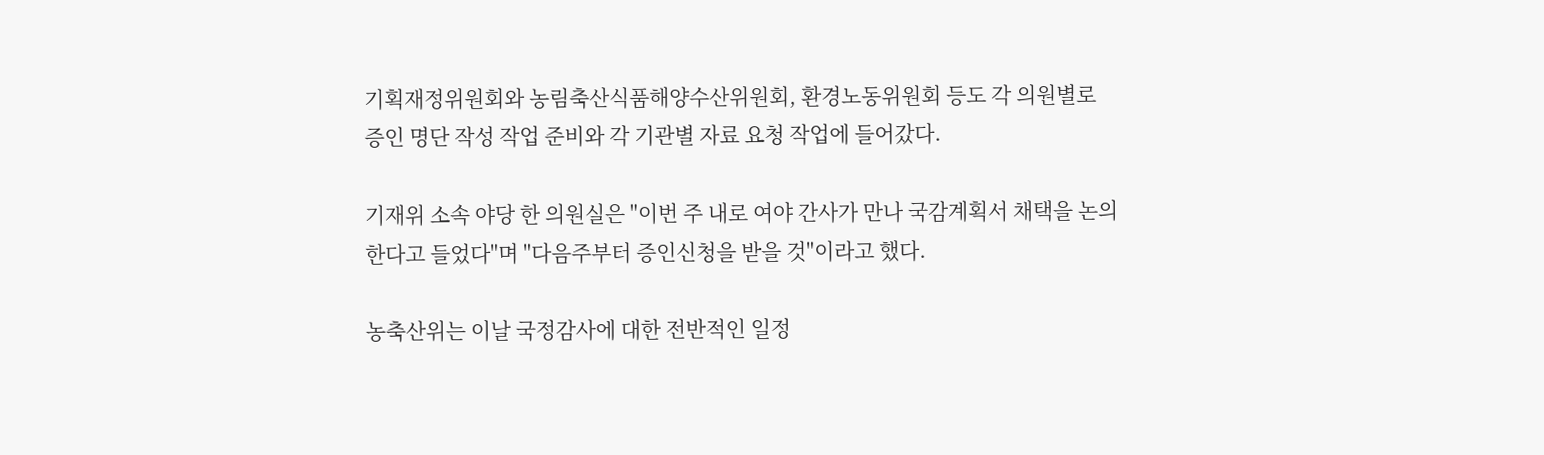기획재정위원회와 농림축산식품해양수산위원회, 환경노동위원회 등도 각 의원별로 증인 명단 작성 작업 준비와 각 기관별 자료 요청 작업에 들어갔다.

기재위 소속 야당 한 의원실은 "이번 주 내로 여야 간사가 만나 국감계획서 채택을 논의한다고 들었다"며 "다음주부터 증인신청을 받을 것"이라고 했다.

농축산위는 이날 국정감사에 대한 전반적인 일정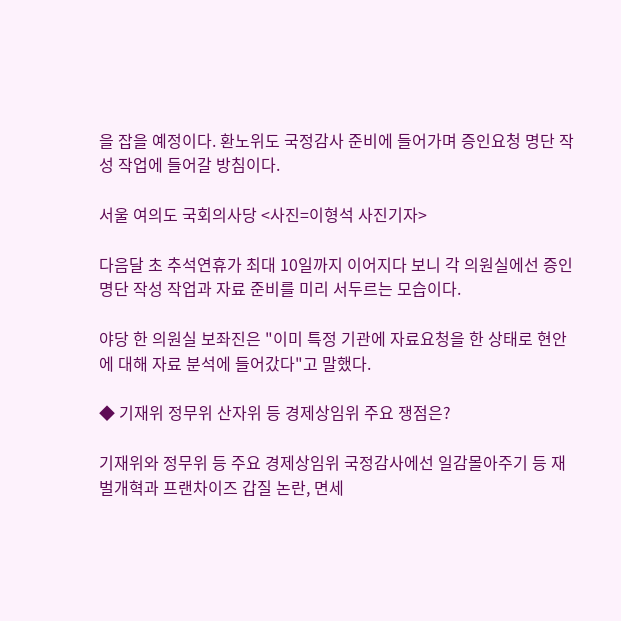을 잡을 예정이다. 환노위도 국정감사 준비에 들어가며 증인요청 명단 작성 작업에 들어갈 방침이다.

서울 여의도 국회의사당 <사진=이형석 사진기자>

다음달 초 추석연휴가 최대 10일까지 이어지다 보니 각 의원실에선 증인 명단 작성 작업과 자료 준비를 미리 서두르는 모습이다.

야당 한 의원실 보좌진은 "이미 특정 기관에 자료요청을 한 상태로 현안에 대해 자료 분석에 들어갔다"고 말했다.

◆ 기재위 정무위 산자위 등 경제상임위 주요 쟁점은?

기재위와 정무위 등 주요 경제상임위 국정감사에선 일감몰아주기 등 재벌개혁과 프랜차이즈 갑질 논란, 면세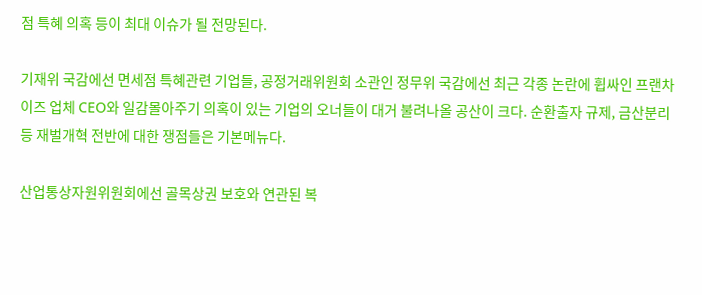점 특혜 의혹 등이 최대 이슈가 될 전망된다.

기재위 국감에선 면세점 특혜관련 기업들, 공정거래위원회 소관인 정무위 국감에선 최근 각종 논란에 휩싸인 프랜차이즈 업체 CEO와 일감몰아주기 의혹이 있는 기업의 오너들이 대거 불려나올 공산이 크다. 순환출자 규제, 금산분리 등 재벌개혁 전반에 대한 쟁점들은 기본메뉴다.

산업통상자원위원회에선 골목상권 보호와 연관된 복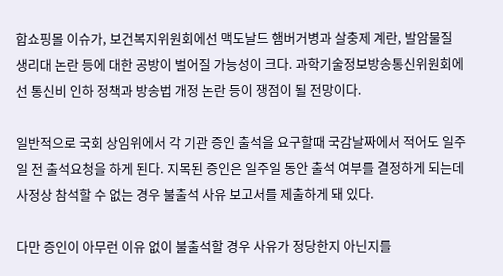합쇼핑몰 이슈가, 보건복지위원회에선 맥도날드 햄버거병과 살충제 계란, 발암물질 생리대 논란 등에 대한 공방이 벌어질 가능성이 크다. 과학기술정보방송통신위원회에선 통신비 인하 정책과 방송법 개정 논란 등이 쟁점이 될 전망이다.

일반적으로 국회 상임위에서 각 기관 증인 출석을 요구할때 국감날짜에서 적어도 일주일 전 출석요청을 하게 된다. 지목된 증인은 일주일 동안 출석 여부를 결정하게 되는데 사정상 참석할 수 없는 경우 불출석 사유 보고서를 제출하게 돼 있다.

다만 증인이 아무런 이유 없이 불출석할 경우 사유가 정당한지 아닌지를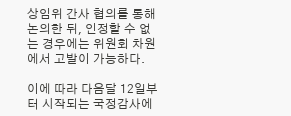상임위 간사 협의를 통해 논의한 뒤, 인정할 수 없는 경우에는 위원회 차원에서 고발이 가능하다.

이에 따라 다음달 12일부터 시작되는 국정감사에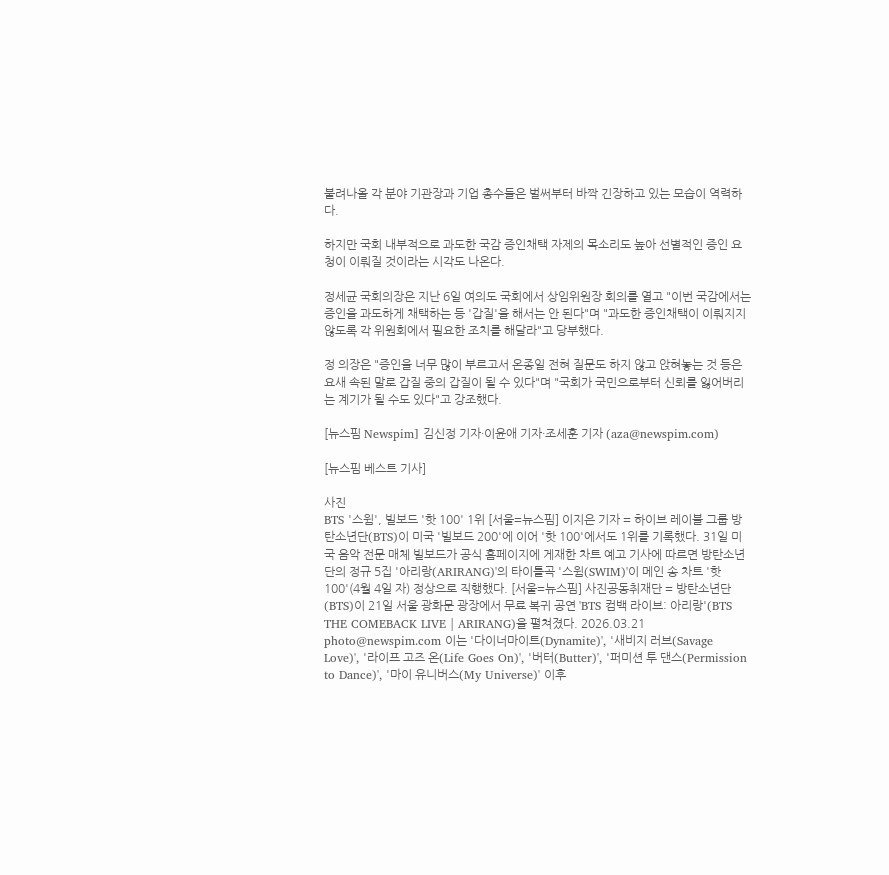불려나올 각 분야 기관장과 기업 총수들은 벌써부터 바짝 긴장하고 있는 모습이 역력하다.

하지만 국회 내부적으로 과도한 국감 증인채택 자제의 목소리도 높아 선별적인 증인 요청이 이뤄질 것이라는 시각도 나온다.

정세균 국회의장은 지난 6일 여의도 국회에서 상임위원장 회의를 열고 "이번 국감에서는 증인을 과도하게 채택하는 등 '갑질'을 해서는 안 된다"며 "과도한 증인채택이 이뤄지지 않도록 각 위원회에서 필요한 조치를 해달라"고 당부했다.

정 의장은 "증인을 너무 많이 부르고서 온종일 전혀 질문도 하지 않고 앉혀놓는 것 등은 요새 속된 말로 갑질 중의 갑질이 될 수 있다"며 "국회가 국민으로부터 신뢰를 잃어버리는 계기가 될 수도 있다"고 강조했다.

[뉴스핌 Newspim] 김신정 기자·이윤애 기자·조세훈 기자 (aza@newspim.com)

[뉴스핌 베스트 기사]

사진
BTS '스윔', 빌보드 '핫 100' 1위 [서울=뉴스핌] 이지은 기자 = 하이브 레이블 그룹 방탄소년단(BTS)이 미국 '빌보드 200'에 이어 '핫 100'에서도 1위를 기록했다. 31일 미국 음악 전문 매체 빌보드가 공식 홈페이지에 게재한 차트 예고 기사에 따르면 방탄소년단의 정규 5집 '아리랑(ARIRANG)'의 타이틀곡 '스윔(SWIM)'이 메인 송 차트 '핫 100'(4월 4일 자) 정상으로 직행했다. [서울=뉴스핌] 사진공동취재단 = 방탄소년단(BTS)이 21일 서울 광화문 광장에서 무료 복귀 공연 'BTS 컴백 라이브: 아리랑'(BTS THE COMEBACK LIVE | ARIRANG)을 펼쳐졌다. 2026.03.21 photo@newspim.com 이는 '다이너마이트(Dynamite)', '새비지 러브(Savage Love)', '라이프 고즈 온(Life Goes On)', '버터(Butter)', '퍼미션 투 댄스(Permission to Dance)', '마이 유니버스(My Universe)' 이후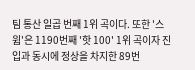팀 통산 일곱 번째 1위 곡이다. 또한 '스윔'은 1190번째 '핫 100' 1위 곡이자 진입과 동시에 정상을 차지한 89번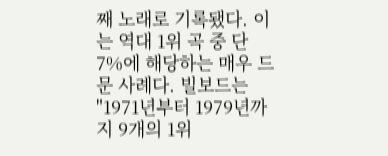째 노래로 기록됐다. 이는 역대 1위 곡 중 단 7%에 해당하는 매우 드문 사례다. 빌보드는 "1971년부터 1979년까지 9개의 1위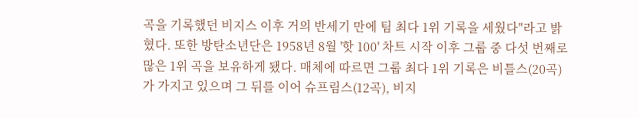곡을 기록했던 비지스 이후 거의 반세기 만에 팀 최다 1위 기록을 세웠다"라고 밝혔다. 또한 방탄소년단은 1958년 8월 '핫 100' 차트 시작 이후 그룹 중 다섯 번째로 많은 1위 곡을 보유하게 됐다. 매체에 따르면 그룹 최다 1위 기록은 비틀스(20곡)가 가지고 있으며 그 뒤를 이어 슈프림스(12곡), 비지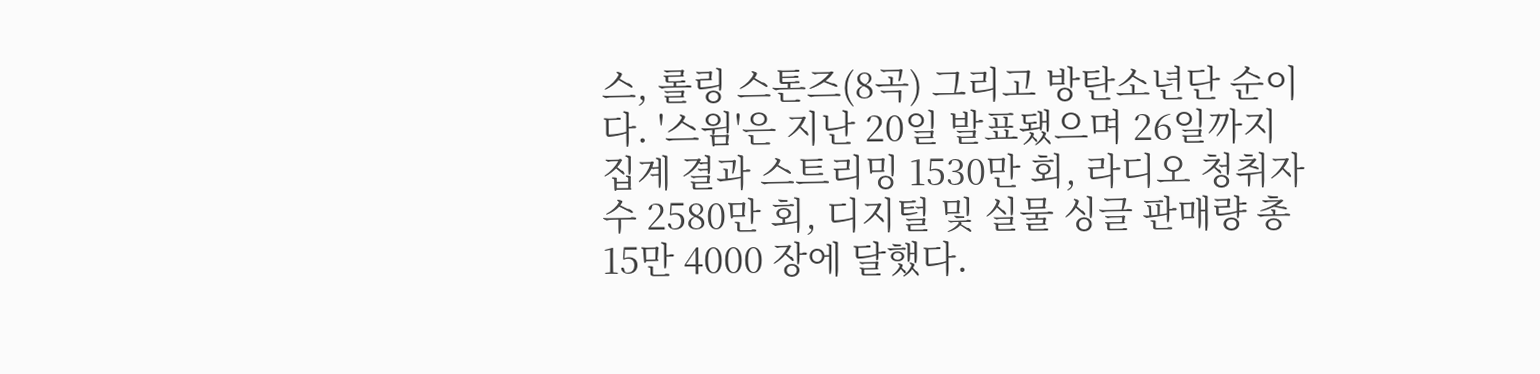스, 롤링 스톤즈(8곡) 그리고 방탄소년단 순이다. '스윔'은 지난 20일 발표됐으며 26일까지 집계 결과 스트리밍 1530만 회, 라디오 청취자 수 2580만 회, 디지털 및 실물 싱글 판매량 총 15만 4000 장에 달했다.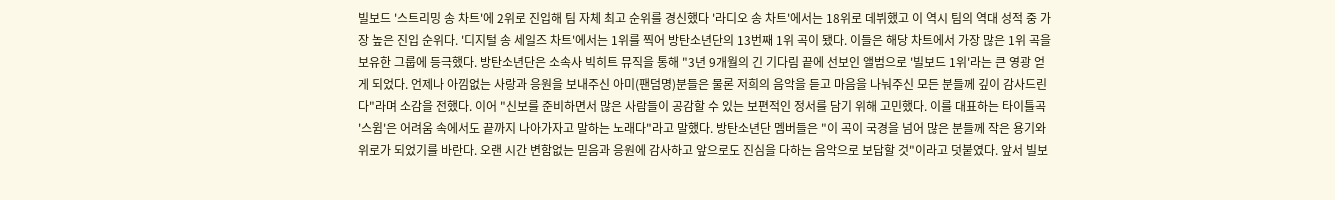빌보드 '스트리밍 송 차트'에 2위로 진입해 팀 자체 최고 순위를 경신했다 '라디오 송 차트'에서는 18위로 데뷔했고 이 역시 팀의 역대 성적 중 가장 높은 진입 순위다. '디지털 송 세일즈 차트'에서는 1위를 찍어 방탄소년단의 13번째 1위 곡이 됐다. 이들은 해당 차트에서 가장 많은 1위 곡을 보유한 그룹에 등극했다. 방탄소년단은 소속사 빅히트 뮤직을 통해 "3년 9개월의 긴 기다림 끝에 선보인 앨범으로 '빌보드 1위'라는 큰 영광 얻게 되었다. 언제나 아낌없는 사랑과 응원을 보내주신 아미(팬덤명)분들은 물론 저희의 음악을 듣고 마음을 나눠주신 모든 분들께 깊이 감사드린다"라며 소감을 전했다. 이어 "신보를 준비하면서 많은 사람들이 공감할 수 있는 보편적인 정서를 담기 위해 고민했다. 이를 대표하는 타이틀곡 '스윔'은 어려움 속에서도 끝까지 나아가자고 말하는 노래다"라고 말했다. 방탄소년단 멤버들은 "이 곡이 국경을 넘어 많은 분들께 작은 용기와 위로가 되었기를 바란다. 오랜 시간 변함없는 믿음과 응원에 감사하고 앞으로도 진심을 다하는 음악으로 보답할 것"이라고 덧붙였다. 앞서 빌보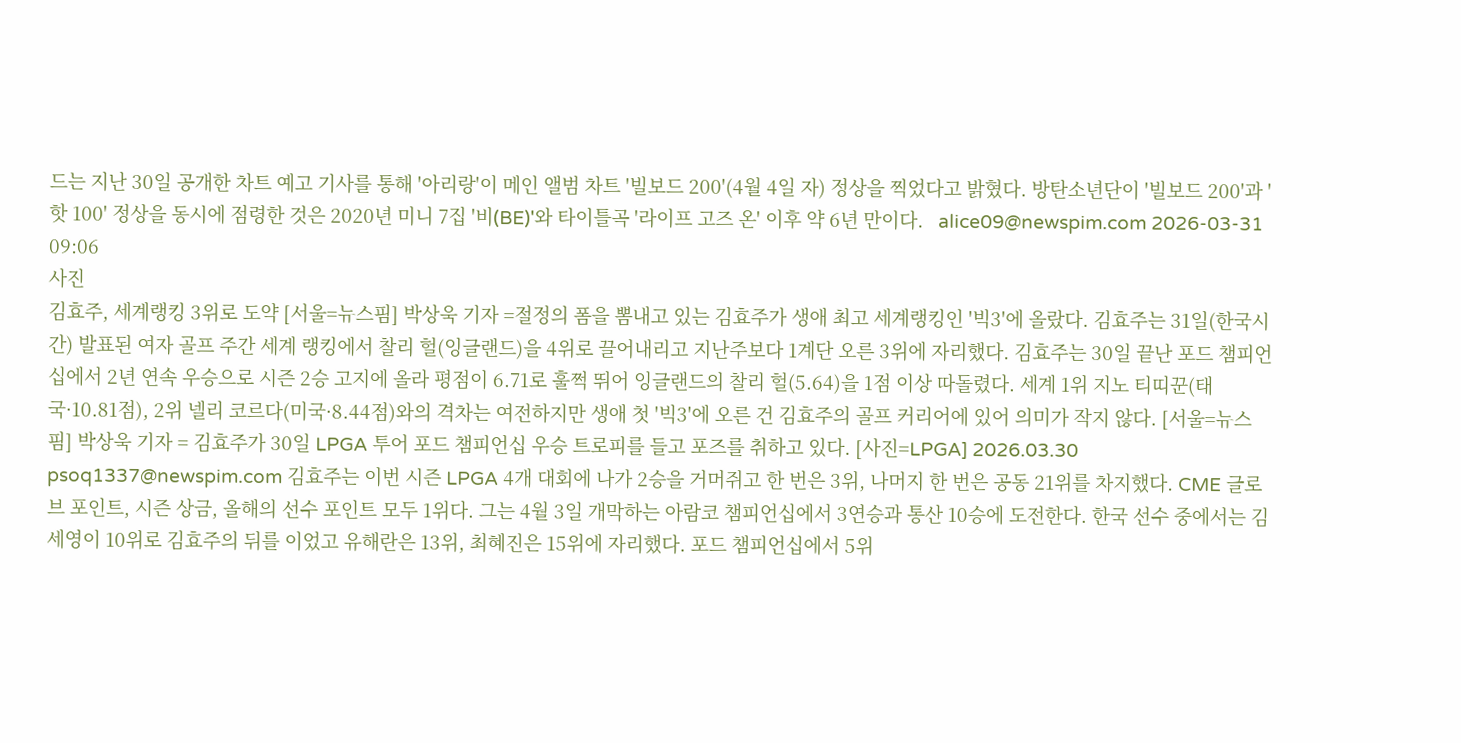드는 지난 30일 공개한 차트 예고 기사를 통해 '아리랑'이 메인 앨범 차트 '빌보드 200'(4월 4일 자) 정상을 찍었다고 밝혔다. 방탄소년단이 '빌보드 200'과 '핫 100' 정상을 동시에 점령한 것은 2020년 미니 7집 '비(BE)'와 타이틀곡 '라이프 고즈 온' 이후 약 6년 만이다.   alice09@newspim.com 2026-03-31 09:06
사진
김효주, 세계랭킹 3위로 도약 [서울=뉴스핌] 박상욱 기자 =절정의 폼을 뽐내고 있는 김효주가 생애 최고 세계랭킹인 '빅3'에 올랐다. 김효주는 31일(한국시간) 발표된 여자 골프 주간 세계 랭킹에서 찰리 헐(잉글랜드)을 4위로 끌어내리고 지난주보다 1계단 오른 3위에 자리했다. 김효주는 30일 끝난 포드 챔피언십에서 2년 연속 우승으로 시즌 2승 고지에 올라 평점이 6.71로 훌쩍 뛰어 잉글랜드의 찰리 헐(5.64)을 1점 이상 따돌렸다. 세계 1위 지노 티띠꾼(태국·10.81점), 2위 넬리 코르다(미국·8.44점)와의 격차는 여전하지만 생애 첫 '빅3'에 오른 건 김효주의 골프 커리어에 있어 의미가 작지 않다. [서울=뉴스핌] 박상욱 기자 = 김효주가 30일 LPGA 투어 포드 챔피언십 우승 트로피를 들고 포즈를 취하고 있다. [사진=LPGA] 2026.03.30 psoq1337@newspim.com 김효주는 이번 시즌 LPGA 4개 대회에 나가 2승을 거머쥐고 한 번은 3위, 나머지 한 번은 공동 21위를 차지했다. CME 글로브 포인트, 시즌 상금, 올해의 선수 포인트 모두 1위다. 그는 4월 3일 개막하는 아람코 챔피언십에서 3연승과 통산 10승에 도전한다. 한국 선수 중에서는 김세영이 10위로 김효주의 뒤를 이었고 유해란은 13위, 최혜진은 15위에 자리했다. 포드 챔피언십에서 5위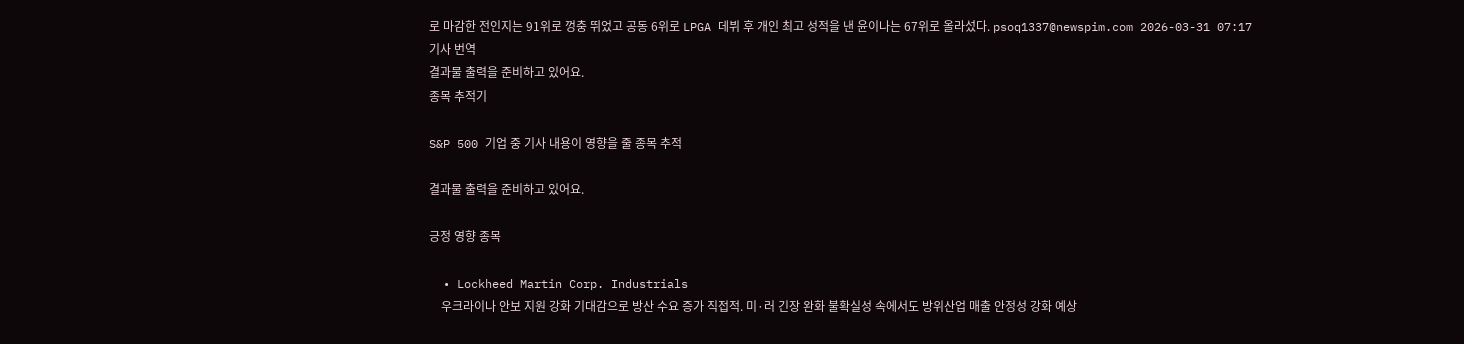로 마감한 전인지는 91위로 껑충 뛰었고 공동 6위로 LPGA 데뷔 후 개인 최고 성적을 낸 윤이나는 67위로 올라섰다. psoq1337@newspim.com 2026-03-31 07:17
기사 번역
결과물 출력을 준비하고 있어요.
종목 추적기

S&P 500 기업 중 기사 내용이 영향을 줄 종목 추적

결과물 출력을 준비하고 있어요.

긍정 영향 종목

  • Lockheed Martin Corp. Industrials
    우크라이나 안보 지원 강화 기대감으로 방산 수요 증가 직접적. 미·러 긴장 완화 불확실성 속에서도 방위산업 매출 안정성 강화 예상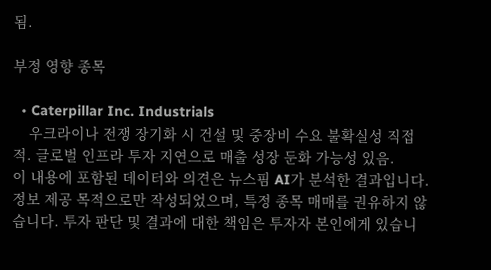됨.

부정 영향 종목

  • Caterpillar Inc. Industrials
    우크라이나 전쟁 장기화 시 건설 및 중장비 수요 불확실성 직접적. 글로벌 인프라 투자 지연으로 매출 성장 둔화 가능성 있음.
이 내용에 포함된 데이터와 의견은 뉴스핌 AI가 분석한 결과입니다. 정보 제공 목적으로만 작성되었으며, 특정 종목 매매를 권유하지 않습니다. 투자 판단 및 결과에 대한 책임은 투자자 본인에게 있습니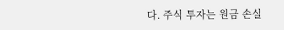다. 주식 투자는 원금 손실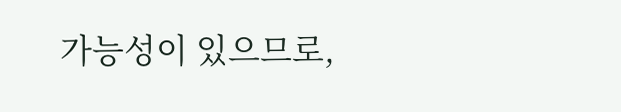가능성이 있으므로,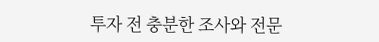투자 전 충분한 조사와 전문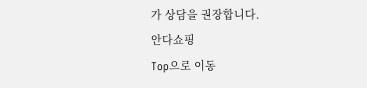가 상담을 권장합니다.
안다쇼핑
Top으로 이동